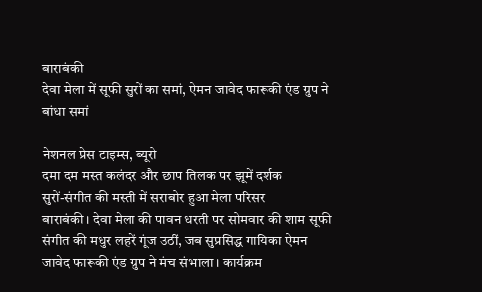बाराबंकी
देवा मेला में सूफी सुरों का समां, ऐमन जावेद फारूकी एंड ग्रुप ने बांधा समां

नेशनल प्रेस टाइम्स, ब्यूरो
दमा दम मस्त कलंदर और छाप तिलक पर झूमें दर्शक
सुरों-संगीत की मस्ती में सराबोर हुआ मेला परिसर
बाराबंकी। देवा मेला की पावन धरती पर सोमवार की शाम सूफी संगीत की मधुर लहरें गूंज उठीं, जब सुप्रसिद्ध गायिका ऐमन जावेद फारूकी एंड ग्रुप ने मंच संभाला। कार्यक्रम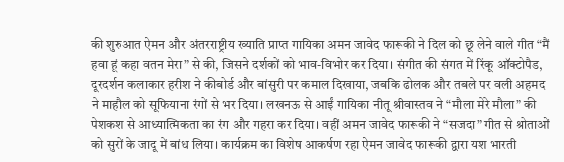की शुरुआत ऐमन और अंतरराष्ट्रीय ख्याति प्राप्त गायिका अमन जावेद फारूकी ने दिल को छू लेने वाले गीत “मैं हवा हूं कहा वतन मेरा” से की, जिसने दर्शकों को भाव-विभोर कर दिया। संगीत की संगत में रिंकू ऑक्टोपैड, दूरदर्शन कलाकार हरीश ने कीबोर्ड और बांसुरी पर कमाल दिखाया, जबकि ढोलक और तबले पर वली अहमद ने माहौल को सूफियाना रंगों से भर दिया। लखनऊ से आईं गायिका नीतू श्रीवास्तव ने “मौला मेरे मौला” की पेशकश से आध्यात्मिकता का रंग और गहरा कर दिया। वहीं अमन जावेद फारूकी ने “सजदा” गीत से श्रोताओं को सुरों के जादू में बांध लिया। कार्यक्रम का विशेष आकर्षण रहा ऐमन जावेद फारूकी द्वारा यश भारती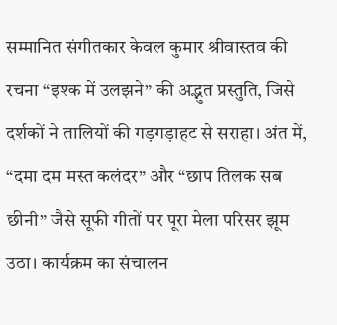सम्मानित संगीतकार केवल कुमार श्रीवास्तव की रचना “इश्क में उलझने” की अद्भुत प्रस्तुति, जिसे दर्शकों ने तालियों की गड़गड़ाहट से सराहा। अंत में, “दमा दम मस्त कलंदर” और “छाप तिलक सब छीनी” जैसे सूफी गीतों पर पूरा मेला परिसर झूम उठा। कार्यक्रम का संचालन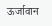ऊर्जावान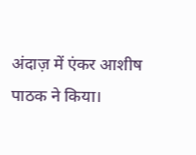अंदाज़ में एंकर आशीष पाठक ने किया।